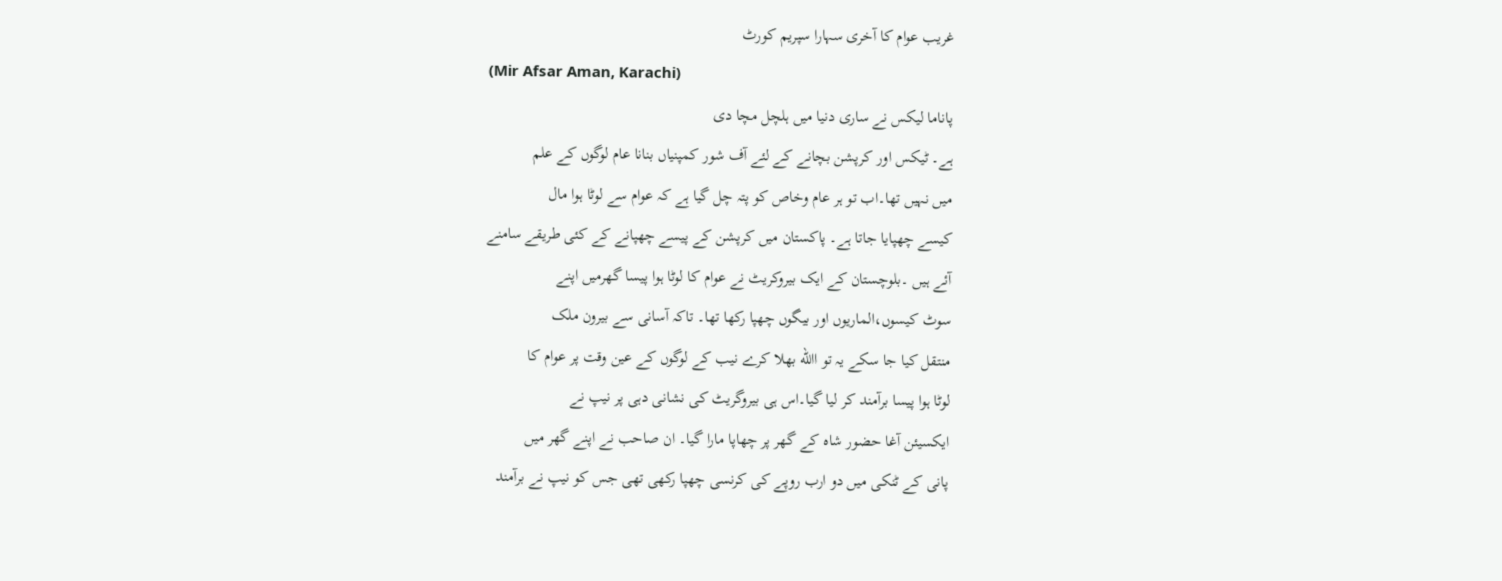غریب عوام کا آخری سہارا سپریم کورٹ
(Mir Afsar Aman, Karachi)
پاناما لیکس نے ساری دنیا میں ہلچل مچا دی
ہے۔ ٹیکس اور کرپشن بچانے کے لئے آف شور کمپنیاں بنانا عام لوگوں کے علم
میں نہیں تھا۔اب تو ہر عام وخاص کو پتہ چل گیا ہے کہ عوام سے لوٹا ہوا مال
کیسے چھپایا جاتا ہے۔ پاکستان میں کرپشن کے پیسے چھپانے کے کئی طریقے سامنے
آئے ہیں ۔بلوچستان کے ایک بیروکریٹ نے عوام کا لوٹا ہوا پیسا گھرمیں اپنے
سوٹ کیسوں،الماریوں اور بیگوں چھپا رکھا تھا۔ تاکہ آسانی سے بیرون ملک
منتقل کیا جا سکے یہ تو االله بھلا کرے نیب کے لوگوں کے عین وقت پر عوام کا
لوٹا ہوا پیسا برآمند کر لیا گیا۔اس ہی بیروگریٹ کی نشانی دہی پر نیپ نے
ایکسیئن آغا حضور شاہ کے گھر پر چھاپا مارا گیا۔ ان صاحب نے اپنے گھر میں
پانی کے ٹنکی میں دو ارب روپے کی کرنسی چھپا رکھی تھی جس کو نیپ نے برآمند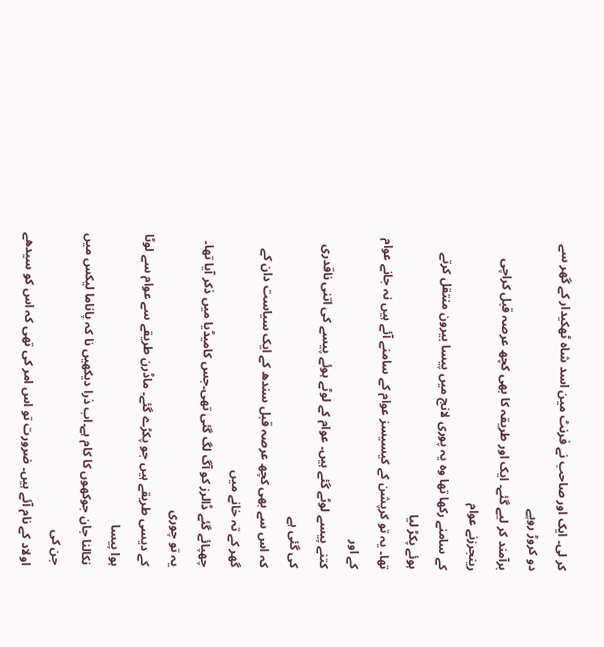کر لی۔ ایک اور صاحب نے فرنٹ مین اسد شاہ ٹھکیدار کے گھر سے دو کروڑ روپے
برآمند کر لیے گئے۔ ایک اور طریقہ کا بھی کچھ عرصہ قبل کراچی رینجرزنے عوام
کے سامنے رکھا تھا وہ یہ پوری لانج میں پیسا بیرون منتقل کرتے ہوئے پکڑ لیا
تھا۔ یہ تو کرپشن کے کیسیسز عوام کے سامنے آئے ہیں نہ جانے عوام کے اور
کتنے پیسے لوٹے گئے ہیں۔ عوام کے لوٹے ہوئے پیسے کی اتنی ناقدری کی گئی ہے
کہ اس سے بھی کچھ عرصہ قبل سندھ کے ایک سیاست دان کے گھر کے تہ خانے میں
چھپائے گئے ڈالرز کو آگ لگ گئی تھی۔جس کامیڈیا میں ذکر آیا تھا۔ یہ تو چوری
کے دیسی طریقے ہیں جو پکڑے گئے۔ ماڈرن طریقے سے عوام سے لوٹا ہوا پیسا
نکالنا جان جوکھوں کا کام ہے۔اب ذرا دیکھیں نا کہ پاناما لیکس میں جن کی
اولاد کے نام آئے ہیں۔ ضرورت تو اس امر کی تھی کہ اس کو سیدھے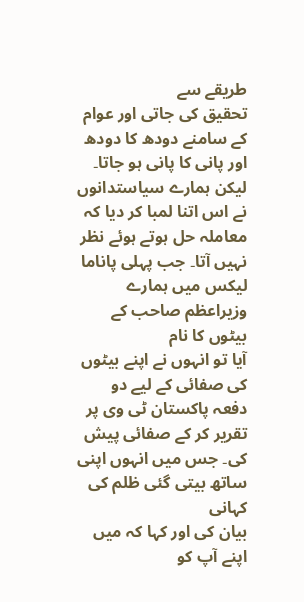طریقے سے
تحقیق کی جاتی اور عوام کے سامنے دودھ کا دودھ اور پانی کا پانی ہو جاتا۔
لیکن ہمارے سیاستدانوں نے اس اتنا لمبا کر دیا کہ معاملہ حل ہوتے ہوئے نظر
نہیں آتا۔ جب پہلی پاناما لیکس میں ہمارے وزیراعظم صاحب کے بیٹوں کا نام
آیا تو انہوں نے اپنے بیٹوں کی صفائی کے لیے دو دفعہ پاکستان ٹی وی پر
تقریر کر کے صفائی پیش کی۔ جس میں انہوں اپنی ساتھ بیتی گئی ظلم کی کہانی
بیان کی اور کہا کہ میں اپنے آپ کو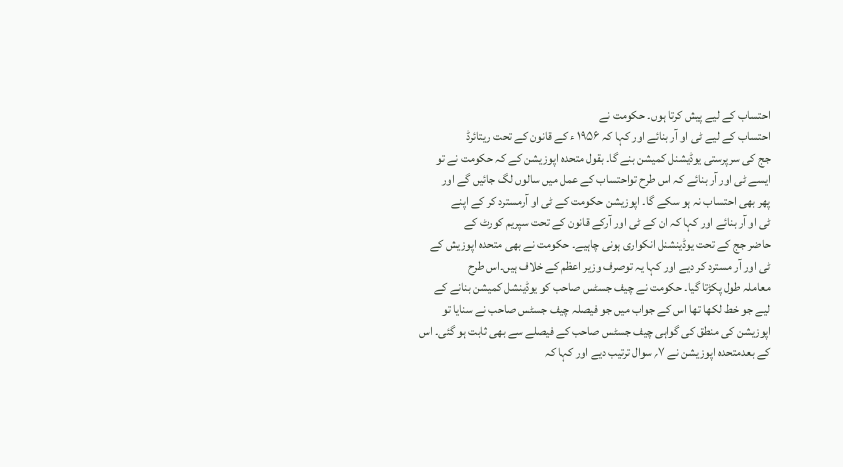احتساب کے لیے پیش کرتا ہوں۔ حکومت نے
احتساب کے لیے ٹی او آر بنائے اور کہا کہ ۱۹۵۶ ء کے قانون کے تحت ریتائرڈ
جج کی سرپرستی یوڈیشنل کمیشن بنے گا۔ بقول متحدہ اپوزیشن کے کہ حکومت نے تو
ایسے ٹی اور آر بنائے کہ اس طرح تواحتساب کے عمل میں سالوں لگ جائیں گے اور
پھر بھی احتساب نہ ہو سکے گا۔ اپوزیشن حکومت کے ٹی او آرمسترد کر کے اپنے
ٹی او آر بنائے اور کہا کہ ان کے ٹی اور آرکے قانون کے تحت سپریم کورٹ کے
حاضر جج کے تحت یوڈینشنل انکواری ہونی چاہیے۔ حکومت نے بھی متحدہ اپوزیش کے
ٹی اور آر مسترد کر دیے اور کہا یہ توصرف وزیر اعظم کے خلاف ہیں۔اس طرح
معاملہ طول پکڑتا گیا۔ حکومت نے چیف جسٹس صاحب کو یوڈینشل کمیشن بنانے کے
لیے جو خط لکھا تھا اس کے جواب میں جو فیصلہ چیف جسٹس صاحب نے سنایا تو
اپوزیشن کی منطق کی گواہی چیف جسٹس صاحب کے فیصلے سے بھی ثابت ہو گئی۔ اس
کے بعدمتحدہ اپوزیشن نے ۷؍ سوال ترتیب دیے اور کہا کہ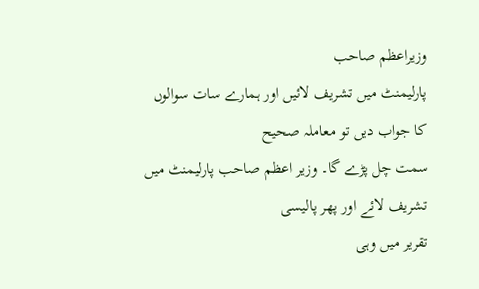وزیراعظم صاحب
پارلیمنٹ میں تشریف لائیں اور ہمارے سات سوالوں کا جواب دیں تو معاملہ صحیح
سمت چل پڑے گا۔ وزیر اعظم صاحب پارلیمنٹ میں تشریف لائے اور پھر پالیسی
تقریر میں وہی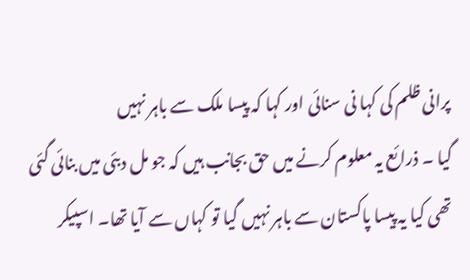پرانی ظلم کی کہا نی سنائی اور کہا کہ پیسا ملک سے باہر نہیں
گیا ۔ ذرائع یہ معلوم کرنے میں حق بجانب ہیں کہ جو مل دبئی میں بنائی گئی
تھی کیا یہ پیسا پاکستان سے باہر نہیں گیا تو کہاں سے آیا تھا۔ اسپیکر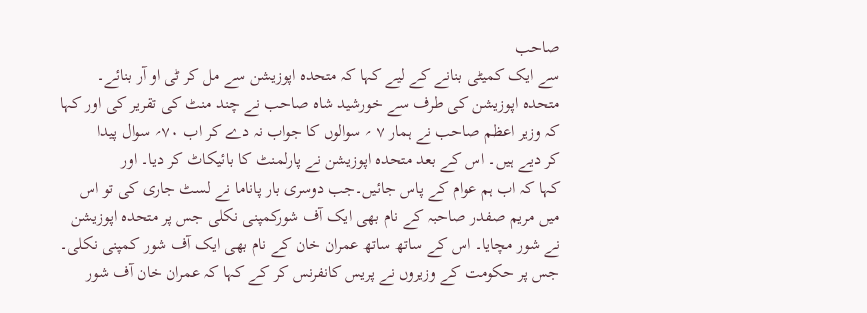صاحب
سے ایک کمیٹی بنانے کے لیے کہا کہ متحدہ اپوزیشن سے مل کر ٹی او آر بنائے۔
متحدہ اپوزیشن کی طرف سے خورشید شاہ صاحب نے چند منٹ کی تقریر کی اور کہا
کہ وزیر اعظم صاحب نے ہمار ۷ ؍ سوالوں کا جواب نہ دے کر اب ۷۰؍ سوال پیدا
کر دیے ہیں۔ اس کے بعد متحدہ اپوزیشن نے پارلمنٹ کا بائیکاٹ کر دیا۔ اور
کہا کہ اب ہم عوام کے پاس جائیں۔جب دوسری بار پاناما نے لسٹ جاری کی تو اس
میں مریم صفدر صاحبہ کے نام بھی ایک آف شورکمپنی نکلی جس پر متحدہ اپوزیشن
نے شور مچایا۔ اس کے ساتھ ساتھ عمران خان کے نام بھی ایک آف شور کمپنی نکلی۔
جس پر حکومت کے وزیروں نے پریس کانفرنس کر کے کہا کہ عمران خان آف شور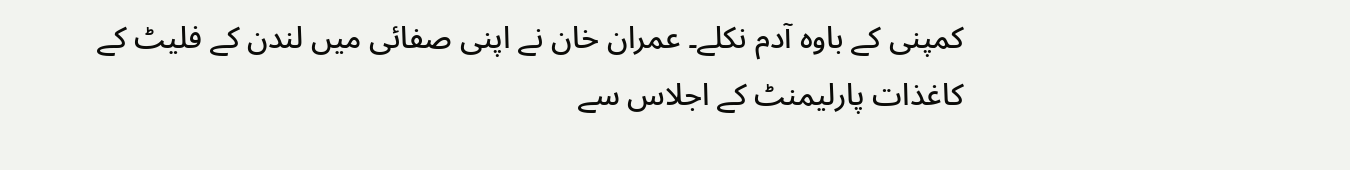کمپنی کے باوہ آدم نکلے۔ عمران خان نے اپنی صفائی میں لندن کے فلیٹ کے
کاغذات پارلیمنٹ کے اجلاس سے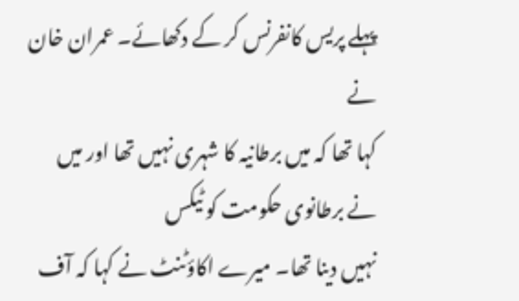پہلے پریس کانفرنس کر کے دکھائے۔ عمران خان نے
کہا تھا کہ میں برطانیہ کا شہری نہیں تھا اور میں نے برطانوی حکومت کو ٹیکس
نہیں دینا تھا۔ میرے اکاؤٹنٹ نے کہا کہ آف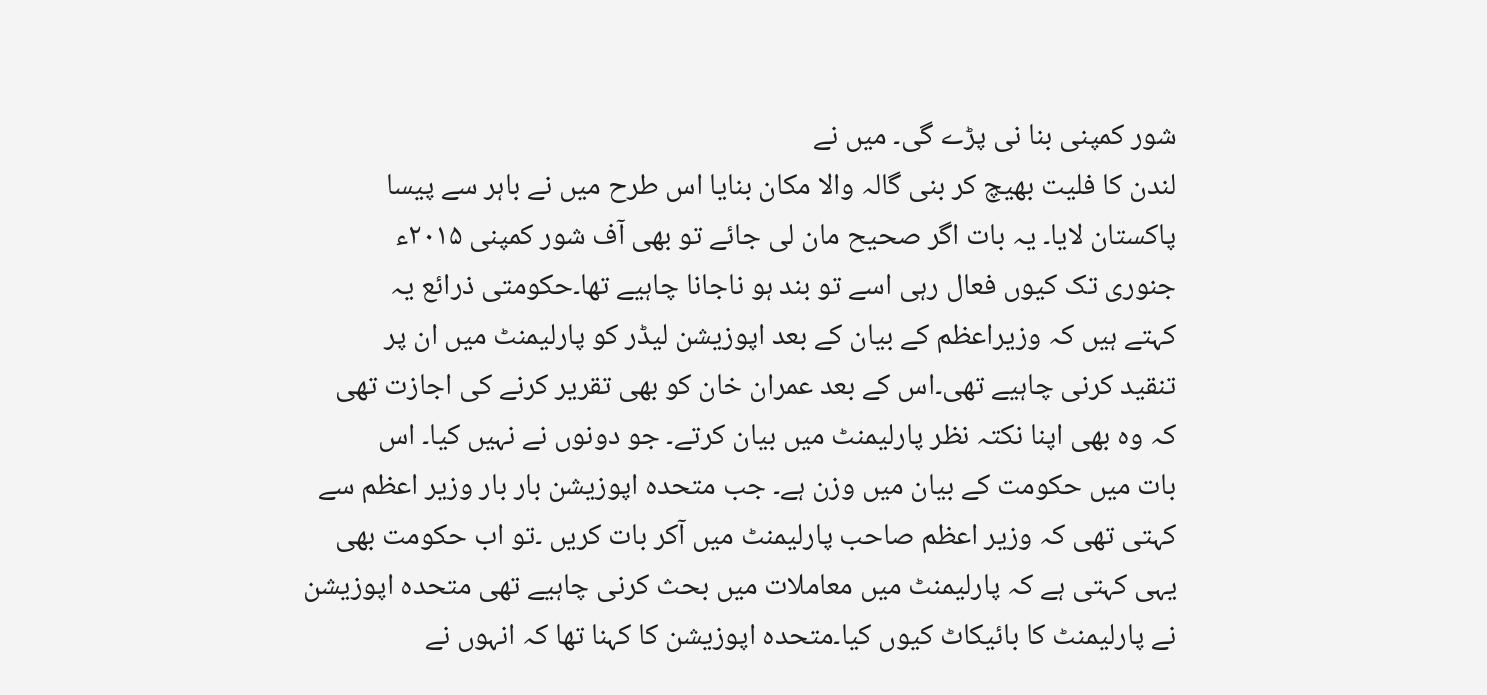شور کمپنی بنا نی پڑے گی۔ میں نے
لندن کا فلیت بھیچ کر بنی گالہ والا مکان بنایا اس طرح میں نے باہر سے پیسا
پاکستان لایا۔ یہ بات اگر صحیح مان لی جائے تو بھی آف شور کمپنی ۲۰۱۵ء
جنوری تک کیوں فعال رہی اسے تو بند ہو ناجانا چاہیے تھا۔حکومتی ذرائع یہ
کہتے ہیں کہ وزیراعظم کے بیان کے بعد اپوزیشن لیڈر کو پارلیمنٹ میں ان پر
تنقید کرنی چاہیے تھی۔اس کے بعد عمران خان کو بھی تقریر کرنے کی اجازت تھی
کہ وہ بھی اپنا نکتہ نظر پارلیمنٹ میں بیان کرتے۔ جو دونوں نے نہیں کیا۔ اس
بات میں حکومت کے بیان میں وزن ہے۔ جب متحدہ اپوزیشن بار بار وزیر اعظم سے
کہتی تھی کہ وزیر اعظم صاحب پارلیمنٹ میں آکر بات کریں ۔تو اب حکومت بھی
یہی کہتی ہے کہ پارلیمنٹ میں معاملات میں بحث کرنی چاہیے تھی متحدہ اپوزیشن
نے پارلیمنٹ کا بائیکاٹ کیوں کیا۔متحدہ اپوزیشن کا کہنا تھا کہ انہوں نے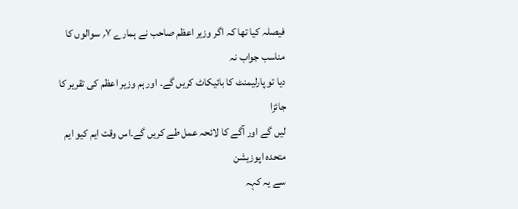فیصلہ کیا تھا کہ اگر وزیر اعظم صاحب نے ہمارے ۷؍ سوالوں کا مناسب جواب نہ
دیا تو پارلیمنٹ کا بائیکاٹ کریں گے۔ اور ہم وزیر اعظم کی تقریر کا جائزا
لیں گے اور آگے کا لائحہ عمل طے کریں گے۔اس وقت ایم کیو ایم متحدہ اپوزیشن
سے یہ کہہ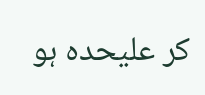کر علیحدہ ہو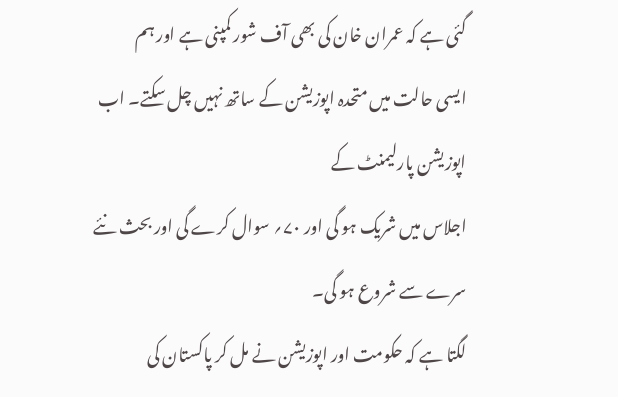گئی ہے کہ عمران خان کی بھی آف شور کمپنی ہے اور ہم
ایسی حالت میں متحدہ اپوزیشن کے ساتھ نہیں چل سکتے۔ اب اپوزیشن پارلیمنٹ کے
اجلاس میں شریک ہو گی اور ۷۰؍ سوال کرے گی اور بحث نئے سرے سے شروع ہو گی۔
لگتا ہے کہ حکومت اور اپوزیشن نے مل کر پاکستان کی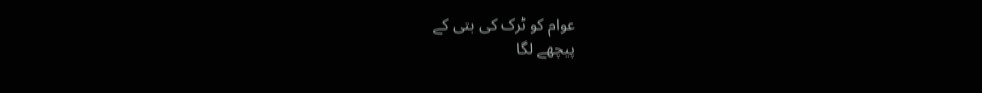عوام کو ٹرک کی بتی کے
پیچھے لگا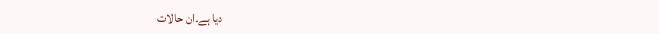دیا ہے۔ان حالات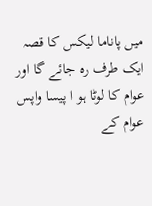میں پاناما لیکس کا قصہ ایک طرف رہ جائے گا اور
عوام کا لوٹا ہو ا پیسا واپس عوام کے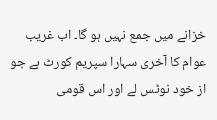خزانے میں جمع نہیں ہو گا۔ اب غریب
عوام کا آخری سہارا سپریم کورٹ ہے جو از خود نوٹس لے اور اس قومی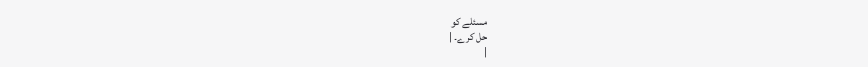مسئلے کو
حل کرے۔ |
|